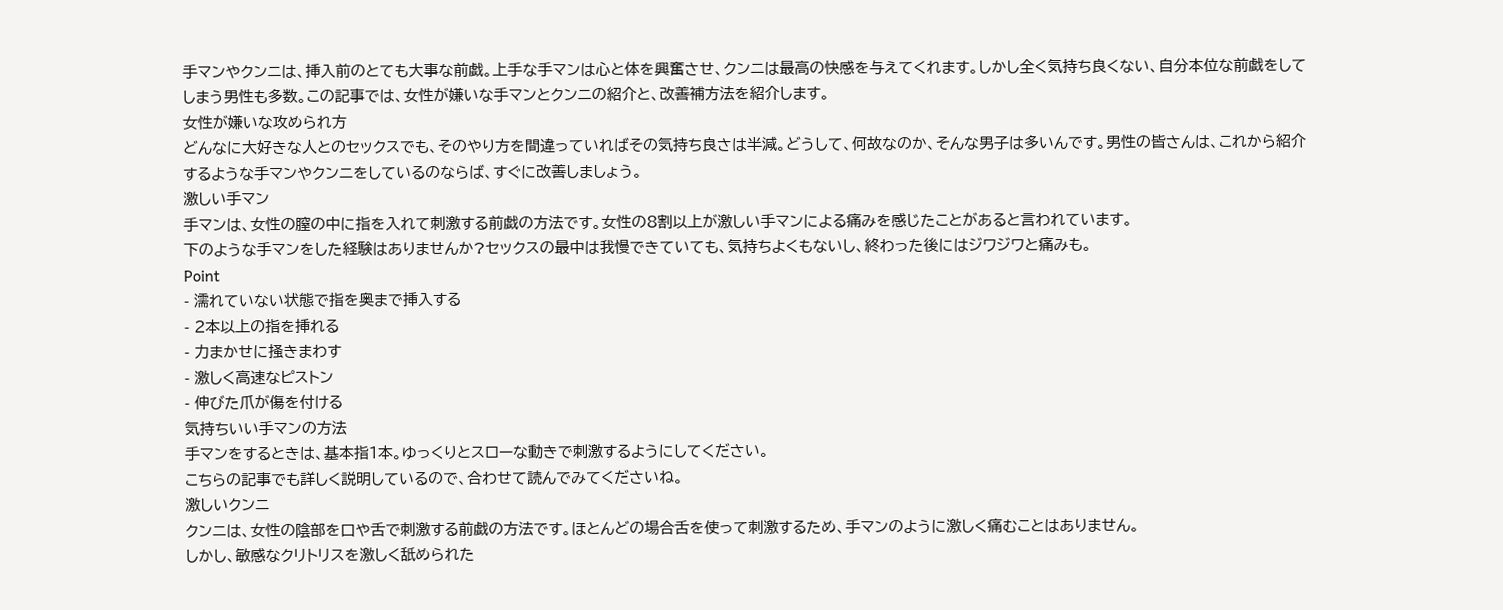手マンやクンニは、挿入前のとても大事な前戯。上手な手マンは心と体を興奮させ、クンニは最高の快感を与えてくれます。しかし全く気持ち良くない、自分本位な前戯をしてしまう男性も多数。この記事では、女性が嫌いな手マンとクンニの紹介と、改善補方法を紹介します。
女性が嫌いな攻められ方
どんなに大好きな人とのセックスでも、そのやり方を間違っていればその気持ち良さは半減。どうして、何故なのか、そんな男子は多いんです。男性の皆さんは、これから紹介するような手マンやクンニをしているのならば、すぐに改善しましょう。
激しい手マン
手マンは、女性の膣の中に指を入れて刺激する前戯の方法です。女性の8割以上が激しい手マンによる痛みを感じたことがあると言われています。
下のような手マンをした経験はありませんか?セックスの最中は我慢できていても、気持ちよくもないし、終わった後にはジワジワと痛みも。
Point
- 濡れていない状態で指を奥まで挿入する
- 2本以上の指を挿れる
- 力まかせに掻きまわす
- 激しく高速なピストン
- 伸びた爪が傷を付ける
気持ちいい手マンの方法
手マンをするときは、基本指1本。ゆっくりとスローな動きで刺激するようにしてください。
こちらの記事でも詳しく説明しているので、合わせて読んでみてくださいね。
激しいクンニ
クンニは、女性の陰部を口や舌で刺激する前戯の方法です。ほとんどの場合舌を使って刺激するため、手マンのように激しく痛むことはありません。
しかし、敏感なクリトリスを激しく舐められた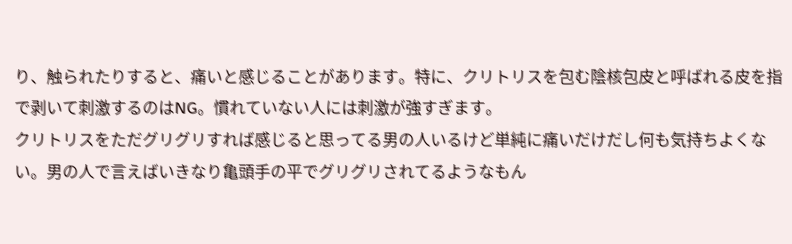り、触られたりすると、痛いと感じることがあります。特に、クリトリスを包む陰核包皮と呼ばれる皮を指で剥いて刺激するのはNG。慣れていない人には刺激が強すぎます。
クリトリスをただグリグリすれば感じると思ってる男の人いるけど単純に痛いだけだし何も気持ちよくない。男の人で言えばいきなり亀頭手の平でグリグリされてるようなもん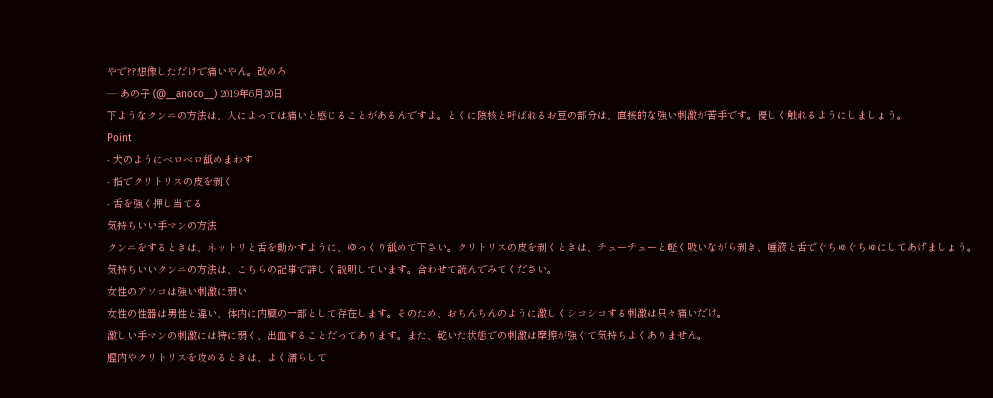やで??想像しただけで痛いやん。改めろ
— あの子 (@__anoco__) 2019年6月20日
下ようなクンニの方法は、人によっては痛いと感じることがあるんですよ。とくに陰核と呼ばれるお豆の部分は、直接的な強い刺激が苦手です。優しく触れるようにしましょう。
Point
- 犬のようにベロベロ舐めまわす
- 指でクリトリスの皮を剥く
- 舌を強く押し当てる
気持ちいい手マンの方法
クンニをするときは、ネットリと舌を動かすように、ゆっくり舐めて下さい。クリトリスの皮を剥くときは、チューチューと軽く吸いながら剥き、唾液と舌でぐちゅぐちゅにしてあげましょう。
気持ちいいクンニの方法は、こちらの記事で詳しく説明しています。合わせて読んでみてください。
女性のアソコは強い刺激に弱い
女性の性器は男性と違い、体内に内臓の一部として存在します。そのため、おちんちんのように激しくシコシコする刺激は只々痛いだけ。
激しい手マンの刺激には特に弱く、出血することだってあります。また、乾いた状態での刺激は摩擦が強くて気持ちよくありません。
膣内やクリトリスを攻めるときは、よく濡らして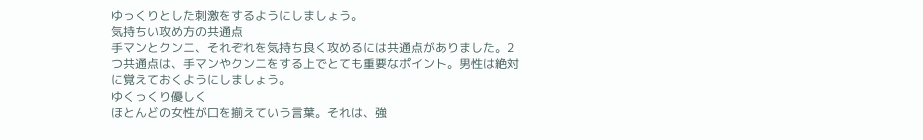ゆっくりとした刺激をするようにしましょう。
気持ちい攻め方の共通点
手マンとクンニ、それぞれを気持ち良く攻めるには共通点がありました。2つ共通点は、手マンやクンニをする上でとても重要なポイント。男性は絶対に覚えておくようにしましょう。
ゆくっくり優しく
ほとんどの女性が口を揃えていう言葉。それは、強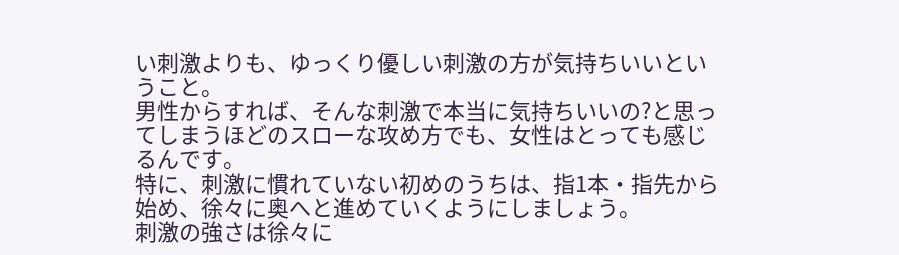い刺激よりも、ゆっくり優しい刺激の方が気持ちいいということ。
男性からすれば、そんな刺激で本当に気持ちいいの?と思ってしまうほどのスローな攻め方でも、女性はとっても感じるんです。
特に、刺激に慣れていない初めのうちは、指1本・指先から始め、徐々に奥へと進めていくようにしましょう。
刺激の強さは徐々に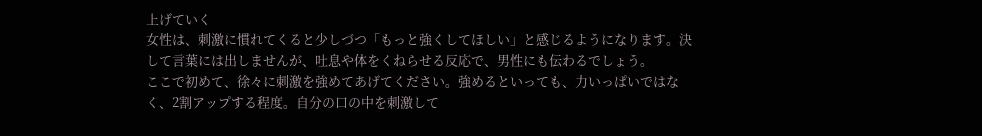上げていく
女性は、刺激に慣れてくると少しづつ「もっと強くしてほしい」と感じるようになります。決して言葉には出しませんが、吐息や体をくねらせる反応で、男性にも伝わるでしょう。
ここで初めて、徐々に刺激を強めてあげてください。強めるといっても、力いっぱいではなく、2割アップする程度。自分の口の中を刺激して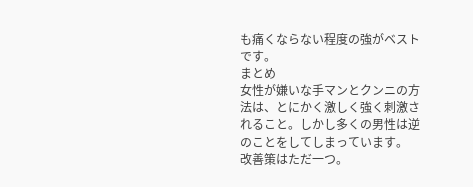も痛くならない程度の強がベストです。
まとめ
女性が嫌いな手マンとクンニの方法は、とにかく激しく強く刺激されること。しかし多くの男性は逆のことをしてしまっています。
改善策はただ一つ。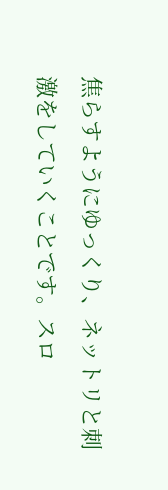焦らすようにゆっくり、ネットリと刺激をしていくことです。スロ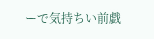ーで気持ちい前戯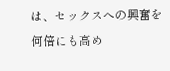は、セックスへの興奮を何倍にも高め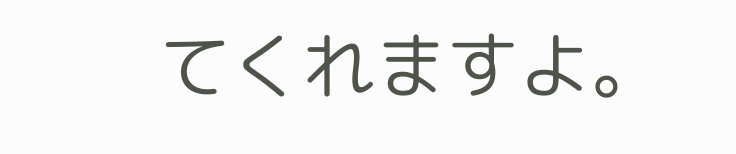てくれますよ。